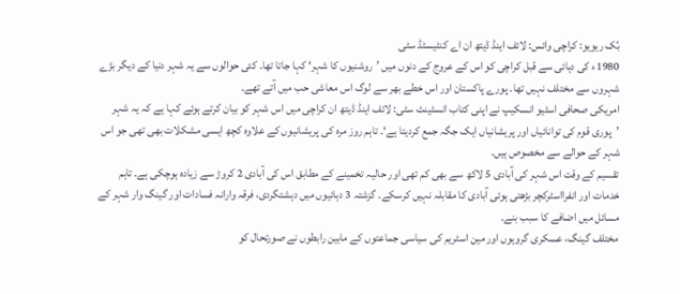بُک ریویو: کراچی وائس: لائف اینڈ ڈیتھ ان اے کنٹیسٹڈ سٹی
1980ء کی دہائی سے قبل کراچی کو اس کے عروج کے دنوں میں ’روشنیوں کا شہر‘ کہا جاتا تھا۔ کئی حوالوں سے یہ شہر دنیا کے دیگر بڑے شہروں سے مختلف نہیں تھا۔ پورے پاکستان اور اس خطے بھر سے لوگ اس معاشی حب میں آتے تھے۔
امریکی صحافی اسٹیو انسکیپ نے اپنی کتاب انسٹینٹ سٹی: لائف اینڈ ڈیتھ ان کراچی میں اس شہر کو بیان کرتے ہوئے کہا ہے کہ یہ شہر ’پوری قوم کی توانائیاں اور پریشانیاں ایک جگہ جمع کردیتا ہے‘۔ تاہم روز مرہ کی پریشانیوں کے علاوہ کچھ ایسی مشکلات بھی تھی جو اس شہر کے حوالے سے مخصوص ہیں۔
تقسیم کے وقت اس شہر کی آبادی 5 لاکھ سے بھی کم تھی اور حالیہ تخمینے کے مطابق اس کی آبادی 2 کروڑ سے زیادہ ہوچکی ہے۔ تاہم خدمات اور انفرااسٹرکچر بڑھتی ہوئی آبادی کا مقابلہ نہیں کرسکے۔ گزشتہ 3 دہائیوں میں دہشتگردی، فرقہ وارانہ فسادات اور گینگ وار شہر کے مسائل میں اضافے کا سبب بنے۔
مختلف گینگ، عسکری گروہوں اور مین اسٹریم کی سیاسی جماعتوں کے مابین رابطوں نے صورتحال کو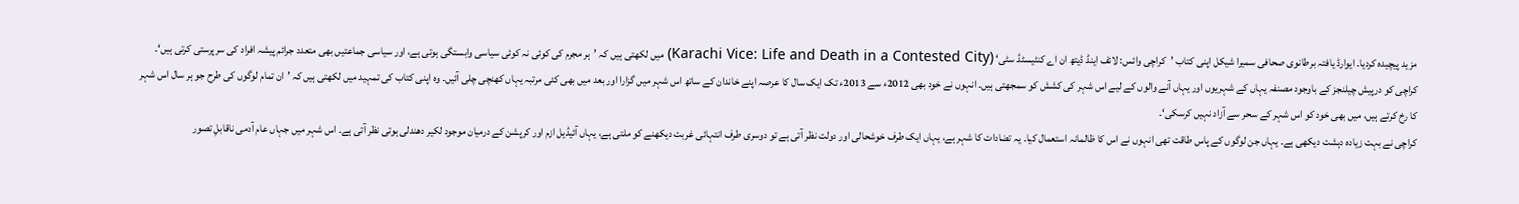مزید پیچیدہ کردیا۔ ایوارڈ یافتہ برطانوی صحافی سمیرا شیکل اپنی کتاب ’کراچی وائس: لائف اینڈ ڈیتھ ان اے کنٹیسٹڈ سٹی‘ (Karachi Vice: Life and Death in a Contested City) میں لکھتی ہیں کہ ’ہر مجرم کی کوئی نہ کوئی سیاسی وابستگی ہوتی ہے، اور سیاسی جماعتیں بھی متعدد جرائم پیشہ افراد کی سرپرستی کرتی ہیں‘۔
کراچی کو درپیش چیلنجز کے باوجود مصنفہ یہاں کے شہریوں اور یہاں آنے والوں کے لیے اس شہر کی کشش کو سمجھتی ہیں۔ انہوں نے خود بھی 2012ء سے 2013ء تک ایک سال کا عرصہ اپنے خاندان کے ساتھ اس شہر میں گزارا اور بعد میں بھی کئی مرتبہ یہاں کھنچی چلی آئیں۔ وہ اپنی کتاب کی تمہید میں لکھتی ہیں کہ ’ان تمام لوگوں کی طرح جو ہر سال اس شہر کا رخ کرتے ہیں، میں بھی خود کو اس شہر کے سحر سے آزاد نہیں کرسکی‘۔
کراچی نے بہت زیادہ دہشت دیکھی ہے۔ یہاں جن لوگوں کے پاس طاقت تھی انہوں نے اس کا ظالمانہ استعمال کیا۔ یہ تضادات کا شہر ہے، یہاں ایک طرف خوشحالی اور دولت نظر آتی ہے تو دوسری طرف انتہائی غربت دیکھنے کو ملتی ہے، یہاں آئیڈیل ازم اور کرپشن کے درمیان موجود لکیر دھندلی ہوتی نظر آتی ہے۔ اس شہر میں جہاں عام آدمی ناقابلِ تصور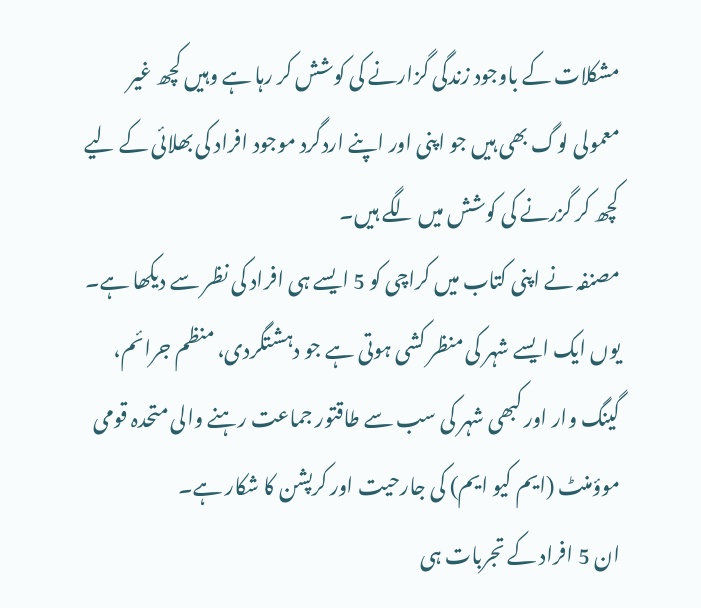مشکلات کے باوجود زندگی گزارنے کی کوشش کر رہا ہے وہیں کچھ غیر معمولی لوگ بھی ہیں جو اپنی اور اپنے اردگرد موجود افراد کی بھلائی کے لیے کچھ کر گزرنے کی کوشش میں لگے ہیں۔
مصنفہ نے اپنی کتاب میں کراچی کو 5 ایسے ہی افراد کی نظر سے دیکھا ہے۔ یوں ایک ایسے شہر کی منظر کشی ہوتی ہے جو دہشتگردی، منظم جرائم، گینگ وار اور کبھی شہر کی سب سے طاقتور جماعت رہنے والی متحدہ قومی موؤمنٹ (ایم کیو ایم) کی جارحیت اور کرپشن کا شکار ہے۔
ان 5 افراد کے تجربات ہی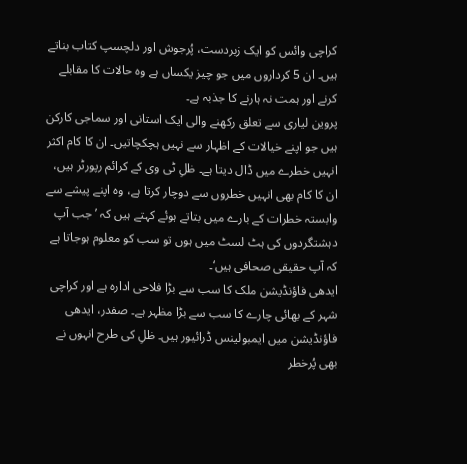کراچی وائس کو ایک زبردست، پُرجوش اور دلچسپ کتاب بناتے ہیں۔ ان 5 کرداروں میں جو چیز یکساں ہے وہ حالات کا مقابلے کرنے اور ہمت نہ ہارنے کا جذبہ ہے۔
پروین لیاری سے تعلق رکھنے والی ایک استانی اور سماجی کارکن ہیں جو اپنے خیالات کے اظہار سے نہیں ہچکچاتیں۔ ان کا کام اکثر انہیں خطرے میں ڈال دیتا ہے۔ ظلِ ٹی وی کے کرائم رپورٹر ہیں، ان کا کام بھی انہیں خطروں سے دوچار کرتا ہے، وہ اپنے پیشے سے وابستہ خطرات کے بارے میں بتاتے ہوئے کہتے ہیں کہ ’جب آپ دہشتگردوں کی ہٹ لسٹ میں ہوں تو سب کو معلوم ہوجاتا ہے کہ آپ حقیقی صحافی ہیں‘۔
ایدھی فاؤنڈیشن ملک کا سب سے بڑا فلاحی ادارہ ہے اور کراچی شہر کے بھائی چارے کا سب سے بڑا مظہر ہے۔ صفدر، ایدھی فاؤنڈیشن میں ایمبولینس ڈرائیور ہیں۔ ظلِ کی طرح انہوں نے بھی پُرخطر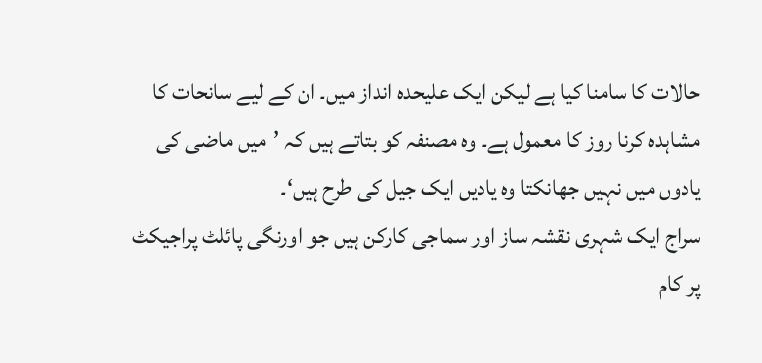حالات کا سامنا کیا ہے لیکن ایک علیحدہ انداز میں۔ ان کے لیے سانحات کا مشاہدہ کرنا روز کا معمول ہے۔ وہ مصنفہ کو بتاتے ہیں کہ ’میں ماضی کی یادوں میں نہیں جھانکتا وہ یادیں ایک جیل کی طرح ہیں‘۔
سراج ایک شہری نقشہ ساز اور سماجی کارکن ہیں جو اورنگی پائلٹ پراجیکٹ پر کام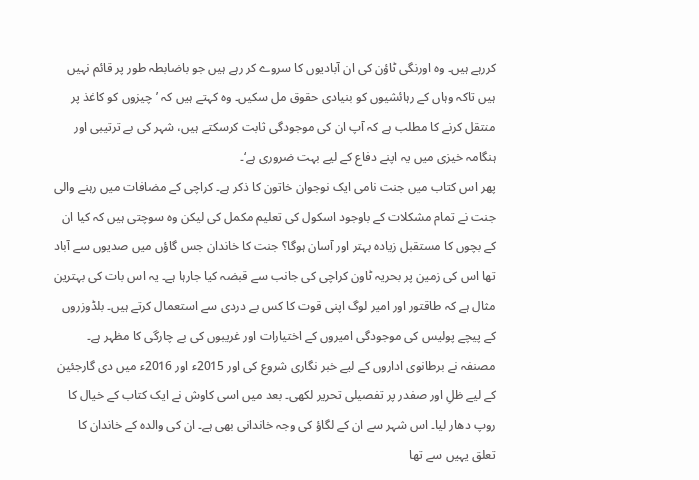کررہے ہیں۔ وہ اورنگی ٹاؤن کی ان آبادیوں کا سروے کر رہے ہیں جو باضابطہ طور پر قائم نہیں ہیں تاکہ وہاں کے رہائشیوں کو بنیادی حقوق مل سکیں۔ وہ کہتے ہیں کہ ’چیزوں کو کاغذ پر منتقل کرنے کا مطلب ہے کہ آپ ان کی موجودگی ثابت کرسکتے ہیں، شہر کی بے ترتیبی اور ہنگامہ خیزی میں یہ اپنے دفاع کے لیے بہت ضروری ہے‘۔
پھر اس کتاب میں جنت نامی ایک نوجوان خاتون کا ذکر ہے۔ کراچی کے مضافات میں رہنے والی جنت نے تمام مشکلات کے باوجود اسکول کی تعلیم مکمل کی لیکن وہ سوچتی ہیں کہ کیا ان کے بچوں کا مستقبل زیادہ بہتر اور آسان ہوگا؟ جنت کا خاندان جس گاؤں میں صدیوں سے آباد تھا اس کی زمین پر بحریہ ٹاون کراچی کی جانب سے قبضہ کیا جارہا ہے۔ یہ اس بات کی بہترین مثال ہے کہ طاقتور اور امیر لوگ اپنی قوت کا کس بے دردی سے استعمال کرتے ہیں۔ بلڈوزروں کے پیچے پولیس کی موجودگی امیروں کے اختیارات اور غریبوں کی بے چارگی کا مظہر ہے۔
مصنفہ نے برطانوی اداروں کے لیے خبر نگاری شروع کی اور 2015ء اور 2016ء میں دی گارجئین کے لیے ظلِ اور صفدر پر تفصیلی تحریر لکھی۔ بعد میں اسی کاوش نے ایک کتاب کے خیال کا روپ دھار لیا۔ اس شہر سے ان کے لگاؤ کی وجہ خاندانی بھی ہے۔ ان کی والدہ کے خاندان کا تعلق یہیں سے تھا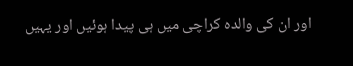اور ان کی والدہ کراچی میں ہی پیدا ہوئیں اور یہیں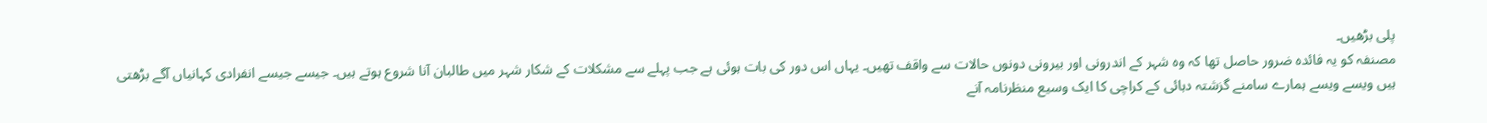پلی بڑھیں۔
مصنفہ کو یہ فائدہ ضرور حاصل تھا کہ وہ شہر کے اندرونی اور بیرونی دونوں حالات سے واقف تھیں۔ یہاں اس دور کی بات ہوئی ہے جب پہلے سے مشکلات کے شکار شہر میں طالبان آنا شروع ہوتے ہیں۔ جیسے جیسے انفرادی کہانیاں آگے بڑھتی ہیں ویسے ویسے ہمارے سامنے گزشتہ دہائی کے کراچی کا ایک وسیع منظرنامہ آنے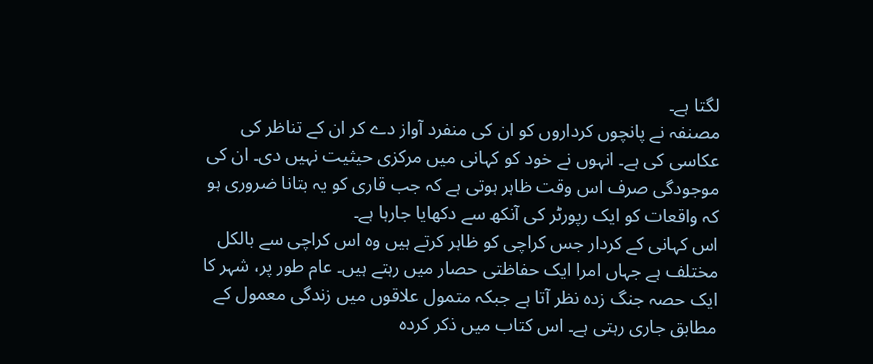لگتا ہے۔
مصنفہ نے پانچوں کرداروں کو ان کی منفرد آواز دے کر ان کے تناظر کی عکاسی کی ہے۔ انہوں نے خود کو کہانی میں مرکزی حیثیت نہیں دی۔ ان کی موجودگی صرف اس وقت ظاہر ہوتی ہے کہ جب قاری کو یہ بتانا ضروری ہو کہ واقعات کو ایک رپورٹر کی آنکھ سے دکھایا جارہا ہے۔
اس کہانی کے کردار جس کراچی کو ظاہر کرتے ہیں وہ اس کراچی سے بالکل مختلف ہے جہاں امرا ایک حفاظتی حصار میں رہتے ہیں۔ عام طور پر، شہر کا ایک حصہ جنگ زدہ نظر آتا ہے جبکہ متمول علاقوں میں زندگی معمول کے مطابق جاری رہتی ہے۔ اس کتاب میں ذکر کردہ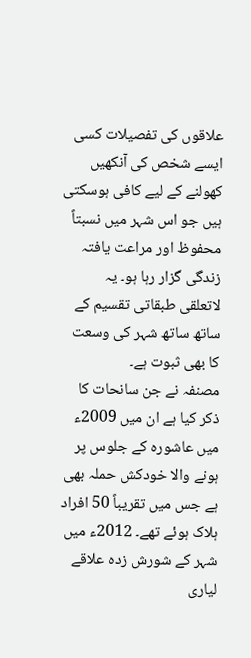علاقوں کی تفصیلات کسی ایسے شخص کی آنکھیں کھولنے کے لیے کافی ہوسکتی ہیں جو اس شہر میں نسبتاً محفوظ اور مراعت یافتہ زندگی گزار رہا ہو۔ یہ لاتعلقی طبقاتی تقسیم کے ساتھ ساتھ شہر کی وسعت کا بھی ثبوت ہے۔
مصنفہ نے جن سانحات کا ذکر کیا ہے ان میں 2009ء میں عاشورہ کے جلوس پر ہونے والا خودکش حملہ بھی ہے جس میں تقریباً 50 افراد ہلاک ہوئے تھے۔ 2012ء میں شہر کے شورش زدہ علاقے لیاری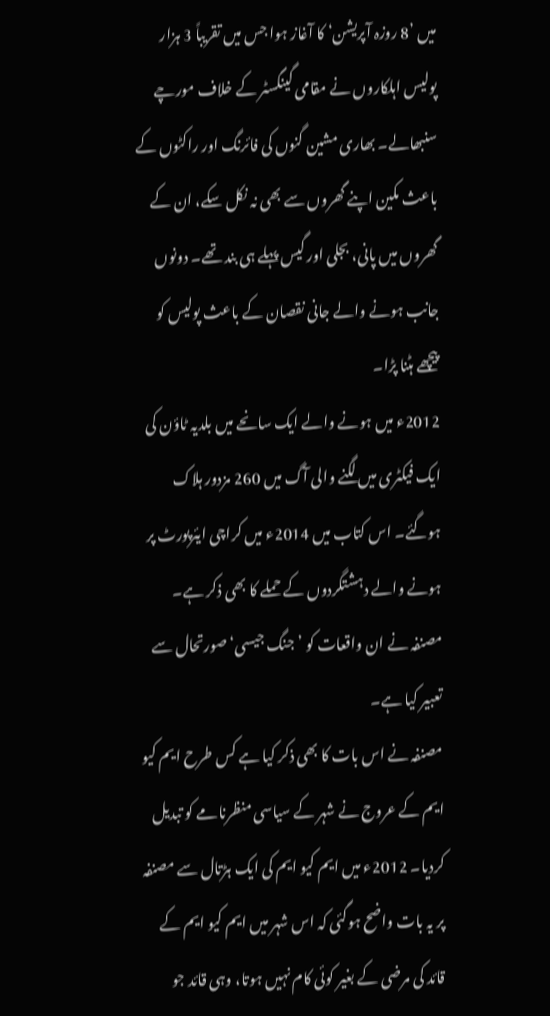میں ’8 روزہ آپریشن‘ کا آغاز ہوا جس میں تقریباً 3 ہزار پولیس اہلکاروں نے مقامی گینگسٹر کے خلاف مورچے سنبھالے۔ بھاری مشین گنوں کی فائرنگ اور راکٹوں کے باعث مکین اپنے گھروں سے بھی نہ نکل سکے، ان کے گھروں میں پانی، بجلی اور گیس پہلے ہی بند تھے۔ دونوں جانب ہونے والے جانی نقصان کے باعث پولیس کو پیچھے ہٹنا پڑا۔
2012ء میں ہونے والے ایک سانحے میں بلدیہ ٹاؤن کی ایک فیکٹری میں لگنے والی آگ میں 260 مزدور ہلاک ہوگئے۔ اس کتاب میں 2014ء میں کراچی ایئرپورٹ پر ہونے والے دہشتگردوں کے حملے کا بھی ذکر ہے۔ مصنفہ نے ان واقعات کو ’جنگ جیسی‘ صورتحال سے تعبیر کیا ہے۔
مصنفہ نے اس بات کا بھی ذکر کیا ہے کس طرح ایم کیو ایم کے عروج نے شہر کے سیاسی منظرنامے کو تبدیل کردیا۔ 2012ء میں ایم کیو ایم کی ایک ہڑتال سے مصنفہ پر یہ بات واضح ہوگئی کہ اس شہر میں ایم کیو ایم کے قائد کی مرضی کے بغیر کوئی کام نہیں ہوتا، وہی قائد جو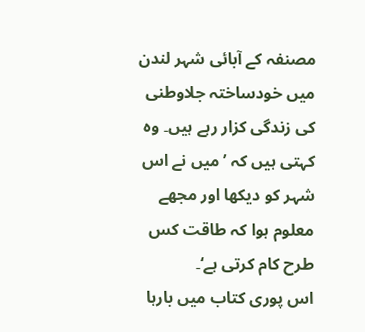مصنفہ کے آبائی شہر لندن میں خودساختہ جلاوطنی کی زندگی کزار رہے ہیں۔ وہ کہتی ہیں کہ ’میں نے اس شہر کو دیکھا اور مجھے معلوم ہوا کہ طاقت کس طرح کام کرتی ہے‘۔
اس پوری کتاب میں بارہا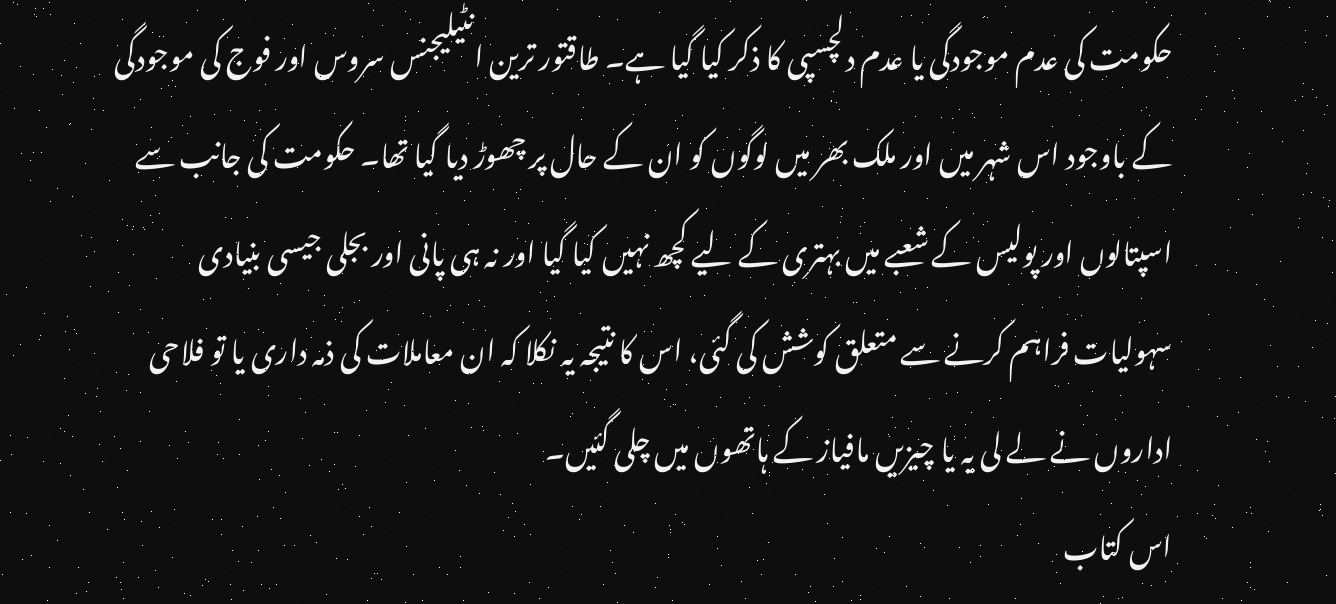حکومت کی عدم موجودگی یا عدم دلچسپی کا ذکر کیا گیا ہے۔ طاقتور ترین انٹیلیجنس سروس اور فوج کی موجودگی کے باوجود اس شہر میں اور ملک بھر میں لوگوں کو ان کے حال پر چھوڑ دیا گیا تھا۔ حکومت کی جانب سے اسپتالوں اور پولیس کے شعبے میں بہتری کے لیے کچھ نہیں کیا گیا اور نہ ہی پانی اور بجلی جیسی بنیادی سہولیات فراہم کرنے سے متعلق کوشش کی گئی، اس کا نتیجہ یہ نکلا کہ ان معاملات کی ذمہ داری یا تو فلاحی اداروں نے لے لی یہ یا چیزیں مافیاز کے ہاتھوں میں چلی گئیں۔
اس کتاب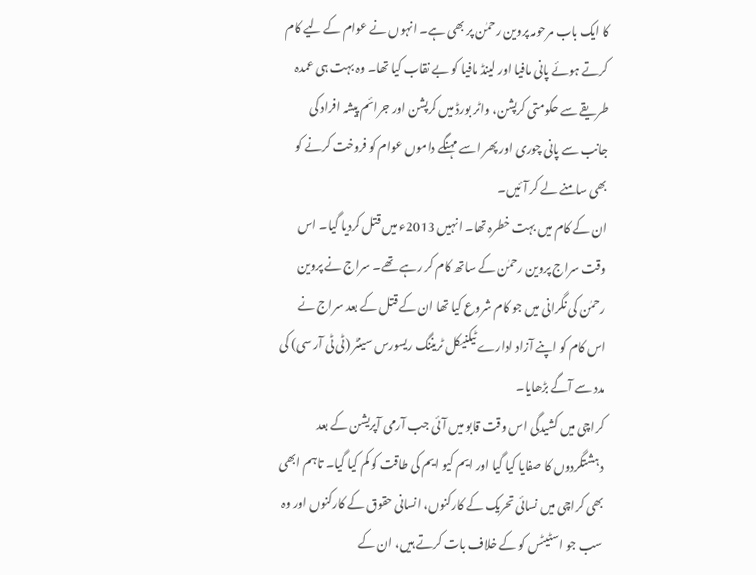کا ایک باب مرحومہ پروین رحمٰن پر بھی ہے۔ انہوں نے عوام کے لیے کام کرتے ہوئے پانی مافیا اور لینڈ مافیا کو بے نقاب کیا تھا۔ وہ بہت ہی عمدہ طریقے سے حکومتی کرپشن، واٹر بورڈ میں کرپشن اور جرائم پیشہ افراد کی جانب سے پانی چوری اور پھر اسے مہنگے داموں عوام کو فروخت کرنے کو بھی سامنے لے کر آئیں۔
ان کے کام میں بہت خطرہ تھا۔ انہیں 2013ء میں قتل کردیا گیا۔ اس وقت سراج پروین رحمٰن کے ساتھ کام کر رہے تھے۔ سراج نے پروین رحمٰن کی نگرانی میں جو کام شروع کیا تھا ان کے قتل کے بعد سراج نے اس کام کو اپنے آزاد ادارے ٹیکنیکل ٹریننگ ریسورس سینٹر (ٹی ٹی آر سی) کی مدد سے آگے بڑھایا۔
کراچی میں کشیدگی اس وقت قابو میں آئی جب آرمی آپریشن کے بعد دہشتگردوں کا صفایا کیا گیا اور ایم کیو ایم کی طاقت کو کم کیا گیا۔ تاہم ابھی بھی کراچی میں نسائی تحریک کے کارکنوں، انسانی حقوق کے کارکنوں اور وہ سب جو اسٹیٹس کو کے خلاف بات کرتے ہیں، ان کے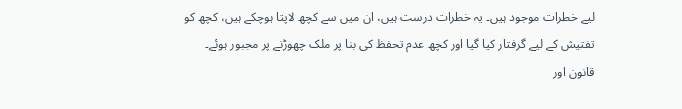لیے خطرات موجود ہیں۔ یہ خطرات درست ہیں، ان میں سے کچھ لاپتا ہوچکے ہیں، کچھ کو تفتیش کے لیے گرفتار کیا گیا اور کچھ عدم تحفظ کی بنا پر ملک چھوڑنے پر مجبور ہوئے۔
قانون اور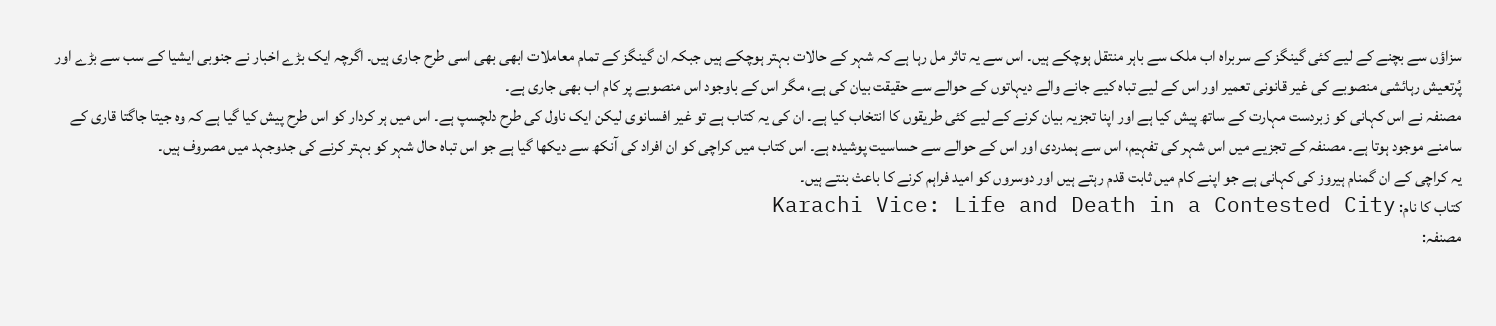سزاؤں سے بچنے کے لیے کئی گینگز کے سربراہ اب ملک سے باہر منتقل ہوچکے ہیں۔ اس سے یہ تاثر مل رہا ہے کہ شہر کے حالات بہتر ہوچکے ہیں جبکہ ان گینگز کے تمام معاملات ابھی بھی اسی طرح جاری ہیں۔ اگرچہ ایک بڑے اخبار نے جنوبی ایشیا کے سب سے بڑے اور پُرتعیش رہائشی منصوبے کی غیر قانونی تعمیر اور اس کے لیے تباہ کیے جانے والے دیہاتوں کے حوالے سے حقیقت بیان کی ہے، مگر اس کے باوجود اس منصوبے پر کام اب بھی جاری ہے۔
مصنفہ نے اس کہانی کو زبردست مہارت کے ساتھ پیش کیا ہے اور اپنا تجزیہ بیان کرنے کے لیے کئی طریقوں کا انتخاب کیا ہے۔ ان کی یہ کتاب ہے تو غیر افسانوی لیکن ایک ناول کی طرح دلچسپ ہے۔ اس میں ہر کردار کو اس طرح پیش کیا گیا ہے کہ وہ جیتا جاگتا قاری کے سامنے موجود ہوتا ہے۔ مصنفہ کے تجزیے میں اس شہر کی تفہیم، اس سے ہمدردی اور اس کے حوالے سے حساسیت پوشیدہ ہے۔ اس کتاب میں کراچی کو ان افراد کی آنکھ سے دیکھا گیا ہے جو اس تباہ حال شہر کو بہتر کرنے کی جدوجہد میں مصروف ہیں۔
یہ کراچی کے ان گمنام ہیروز کی کہانی ہے جو اپنے کام میں ثابت قدم رہتے ہیں اور دوسروں کو امید فراہم کرنے کا باعث بنتے ہیں۔
کتاب کا نام: Karachi Vice: Life and Death in a Contested City
مصنفہ: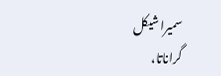سمیرا شیکل
گراناتا،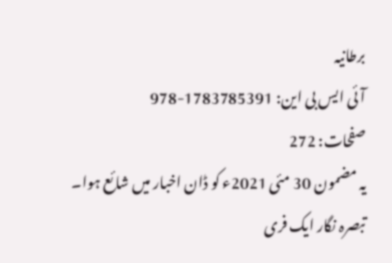برطانیہ
آئی ایس بی این: 1783785391-978
صفحات: 272
یہ مضمون 30 مئی 2021ء کو ڈان اخبار میں شائع ہوا۔
تبصرہ نگار ایک فری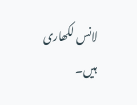لانس لکھاری ہیں۔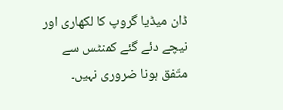ڈان میڈیا گروپ کا لکھاری اور نیچے دئے گئے کمنٹس سے متّفق ہونا ضروری نہیں۔